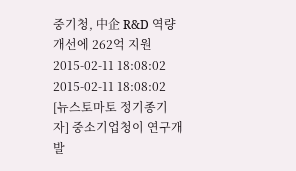중기청, 中企 R&D 역량 개선에 262억 지원
2015-02-11 18:08:02 2015-02-11 18:08:02
[뉴스토마토 정기종기자] 중소기업청이 연구개발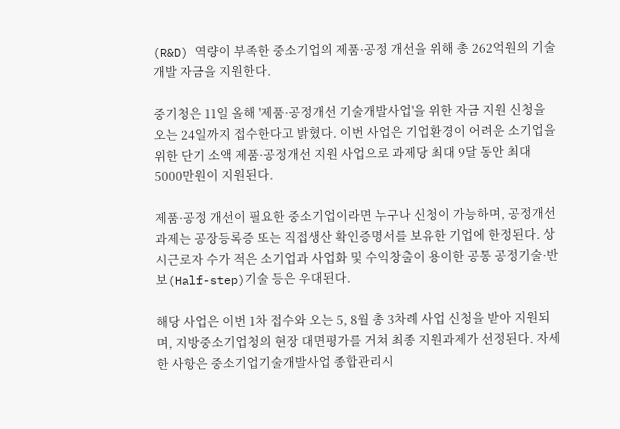(R&D) 역량이 부족한 중소기업의 제품·공정 개선을 위해 총 262억원의 기술개발 자금을 지원한다.

중기청은 11일 올해 '제품·공정개선 기술개발사업'을 위한 자금 지원 신청을 오는 24일까지 접수한다고 밝혔다. 이번 사업은 기업환경이 어려운 소기업을 위한 단기 소액 제품·공정개선 지원 사업으로 과제당 최대 9달 동안 최대 5000만원이 지원된다.

제품·공정 개선이 필요한 중소기업이라면 누구나 신청이 가능하며, 공정개선 과제는 공장등록증 또는 직접생산 확인증명서를 보유한 기업에 한정된다. 상시근로자 수가 적은 소기업과 사업화 및 수익창출이 용이한 공통 공정기술·반보(Half-step)기술 등은 우대된다.

해당 사업은 이번 1차 접수와 오는 5, 8월 총 3차례 사업 신청을 받아 지원되며, 지방중소기업청의 현장 대면평가를 거쳐 최종 지원과제가 선정된다. 자세한 사항은 중소기업기술개발사업 종합관리시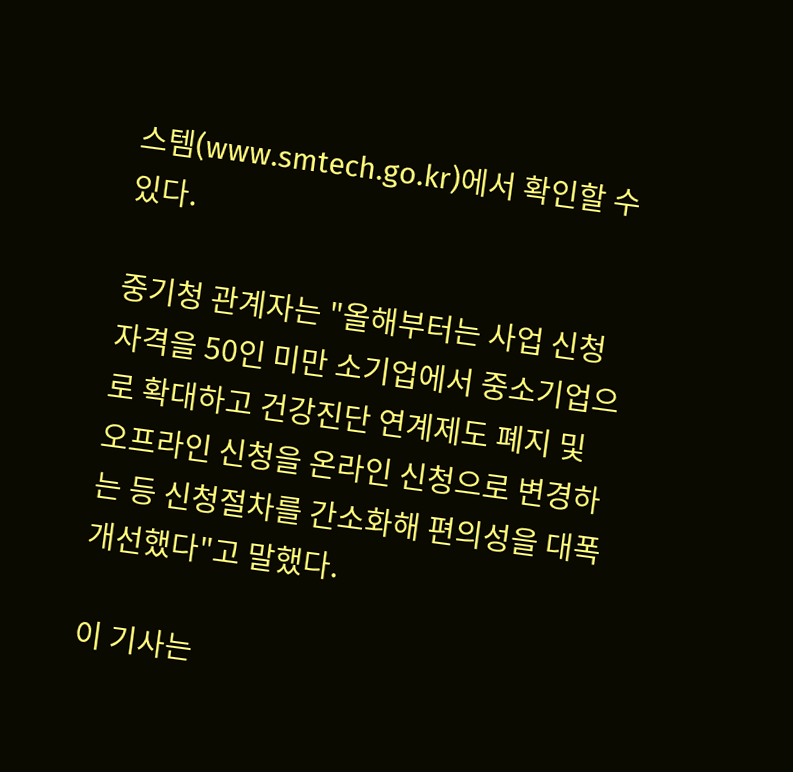스템(www.smtech.go.kr)에서 확인할 수 있다.

중기청 관계자는 "올해부터는 사업 신청자격을 50인 미만 소기업에서 중소기업으로 확대하고 건강진단 연계제도 폐지 및 오프라인 신청을 온라인 신청으로 변경하는 등 신청절차를 간소화해 편의성을 대폭 개선했다"고 말했다.

이 기사는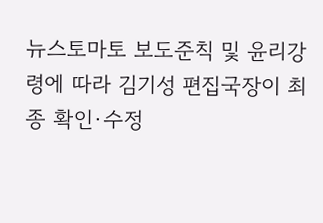뉴스토마토 보도준칙 및 윤리강령에 따라 김기성 편집국장이 최종 확인·수정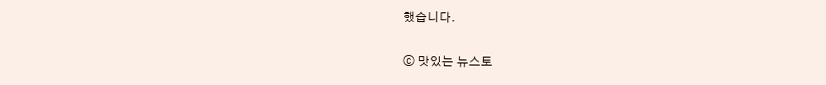했습니다.

ⓒ 맛있는 뉴스토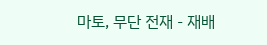마토, 무단 전재 - 재배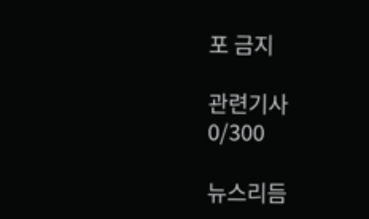포 금지

관련기사
0/300

뉴스리듬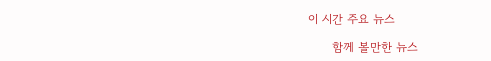이 시간 주요 뉴스

      함께 볼만한 뉴스